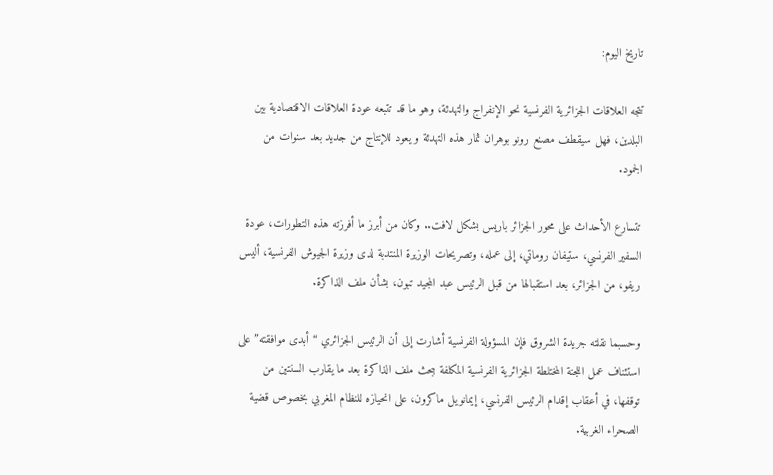تاريخ اليوم:

تتجه العلاقات الجزائرية الفرنسية نحو الإنفراج والتهدئة، وهو ما قد تتبعه عودة العلاقات الاقتصادية بين البلدين، فهل سيقطف مصنع رونو بوهران ثمار هذه التهدئة و يعود للإنتاج من جديد بعد سنوات من الجمود.

تتسارع الأحداث على محور الجزائر باريس بشكل لافت.. وكان من أبرز ما أفرزته هذه التطورات، عودة السفير الفرنسي، ستيفان روماتي، إلى عمله، وتصريحات الوزيرة المنتدبة لدى وزيرة الجيوش الفرنسية، أليس ريفو، من الجزائر، بعد استقبالها من قبل الرئيس عبد المجيد تبون، بشأن ملف الذاكرة.

وحسبما نقلته جريدة الشروق فإن المسؤولة الفرنسية أشارت إلى أن الرئيس الجزائري “أبدى موافقته” على استئناف عمل اللجنة المختلطة الجزائرية الفرنسية المكلفة ببحث ملف الذاكرة بعد ما يقارب السنتين من توقفها، في أعقاب إقدام الرئيس الفرنسي، إيمانويل ماكرون، على انحيازه للنظام المغربي بخصوص قضية الصحراء الغربية.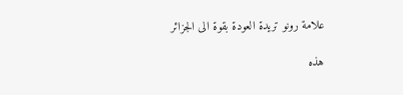علامة رونو تريدة العودة بقوة الى الجزائر

هذه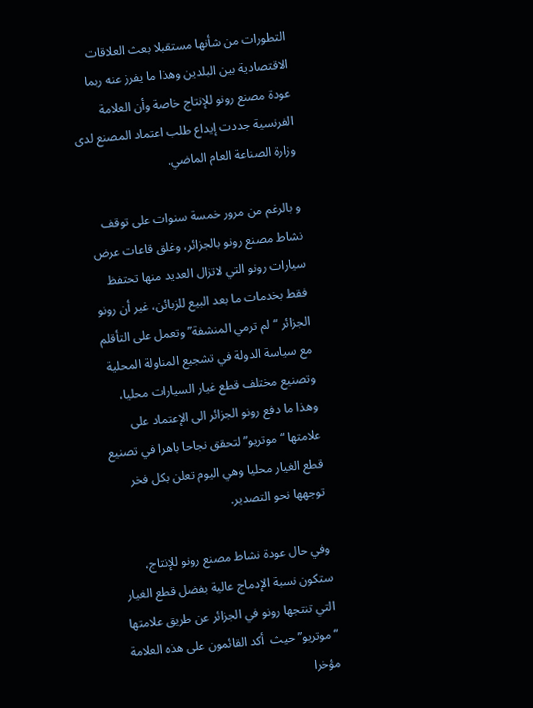التطورات من شأنها مستقبلا بعث العلاقات الاقتصادية بين البلدين وهذا ما يفرز عنه ربما عودة مصنع رونو للإنتاج خاصة وأن العلامة الفرنسية جددت إيداع طلب اعتماد المصنع لدى وزارة الصناعة العام الماضي.

و بالرغم من مرور خمسة سنوات على توقف نشاط مصنع رونو بالجزائر، وغلق قاعات عرض سيارات رونو التي لاتزال العديد منها تحتفظ فقط بخدمات ما بعد البيع للزبائن، غير أن رونو الجزائر “لم ترمي المنشفة” وتعمل على التأقلم مع سياسة الدولة في تشجيع المناولة المحلية وتصنيع مختلف قطع غيار السيارات محليا، وهذا ما دفع رونو الجزائر الى الإعتماد على علامتها “موتريو” لتحقق نجاحا باهرا في تصنيع قطع الغيار محليا وهي اليوم تعلن بكل فخر توجهها نحو التصدير.

وفي حال عودة نشاط مصنع رونو للإنتاج، ستكون نسبة الإدماج عالية بفضل قطع الغيار التي تنتجها رونو في الجزائر عن طريق علامتها “موتريو” حيث  أكد القائمون على هذه العلامة  مؤخرا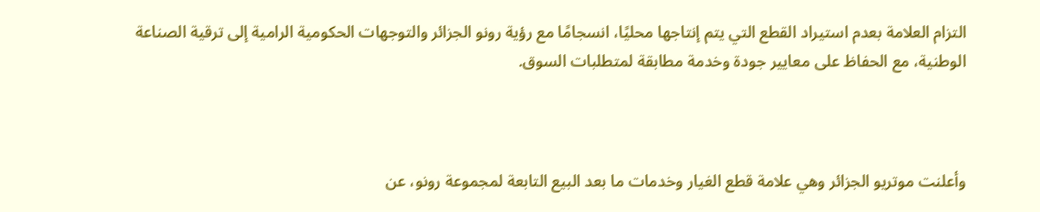التزام العلامة بعدم استيراد القطع التي يتم إنتاجها محليًا، انسجامًا مع رؤية رونو الجزائر والتوجهات الحكومية الرامية إلى ترقية الصناعة الوطنية، مع الحفاظ على معايير جودة وخدمة مطابقة لمتطلبات السوق.



وأعلنت موتريو الجزائر وهي علامة قطع الغيار وخدمات ما بعد البيع التابعة لمجموعة رونو، عن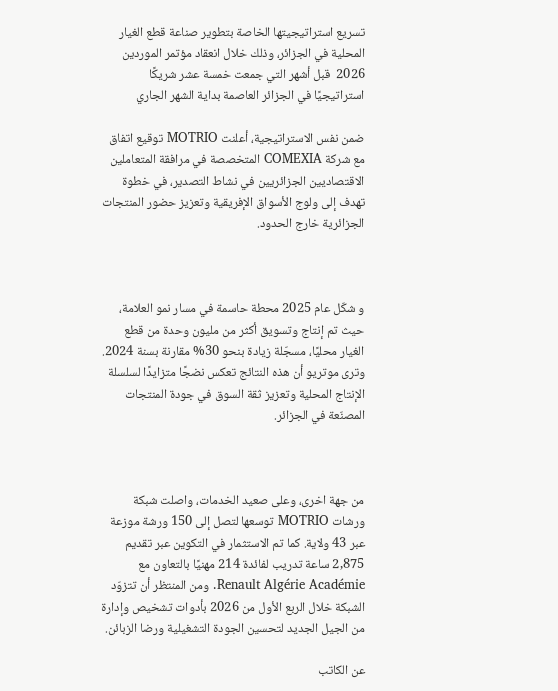تسريع استراتيجيتها الخاصة بتطوير صناعة قطع الغيار المحلية في الجزائر، وذلك خلال انعقاد مؤتمر الموردين 2026  قبل أشهر التي جمعت خمسة عشر شريكًا استراتيجيًا في الجزائر العاصمة بداية الشهر الجاري

ضمن نفس الاستراتيجية، أعلنت MOTRIO توقيع اتفاق مع شركة COMEXIA المتخصصة في مرافقة المتعاملين الاقتصاديين الجزائريين في نشاط التصدير، في خطوة تهدف إلى ولوج الأسواق الإفريقية وتعزيز حضور المنتجات الجزائرية خارج الحدود.



و شكّل عام 2025 محطة حاسمة في مسار نمو العلامة، حيث تم إنتاج وتسويق أكثر من مليون وحدة من قطع الغيار محليًا، مسجّلة زيادة بنحو 30% مقارنة بسنة 2024. وترى موتريو أن هذه النتائج تعكس نضجًا متزايدًا لسلسلة الإنتاج المحلية وتعزيز ثقة السوق في جودة المنتجات المصنّعة في الجزائر.



من جهة اخرى، وعلى صعيد الخدمات، واصلت شبكة ورشات MOTRIO توسعها لتصل إلى 150 ورشة موزعة عبر 43 ولاية. كما تم الاستثمار في التكوين عبر تقديم 2,875 ساعة تدريب لفائدة 214 مهنيًا بالتعاون مع Renault Algérie Académie. ومن المنتظر أن تتزوّد الشبكة خلال الربع الأول من 2026 بأدوات تشخيص وإدارة من الجيل الجديد لتحسين الجودة التشغيلية ورضا الزبائن.

عن الكاتب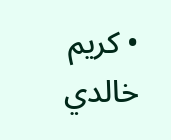• كريم خالدي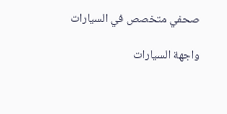صحفي متخصص في السيارات

واجهة السيارات